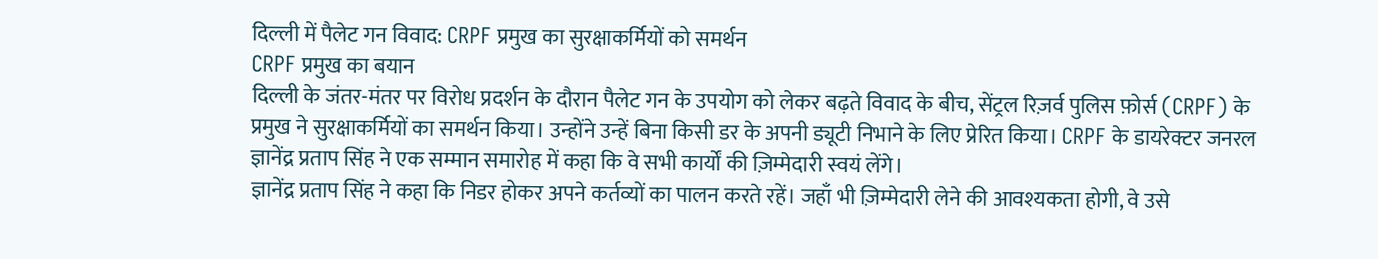दिल्ली में पैलेट गन विवाद: CRPF प्रमुख का सुरक्षाकर्मियों को समर्थन
CRPF प्रमुख का बयान
दिल्ली के जंतर-मंतर पर विरोध प्रदर्शन के दौरान पैलेट गन के उपयोग को लेकर बढ़ते विवाद के बीच, सेंट्रल रिज़र्व पुलिस फ़ोर्स (CRPF) के प्रमुख ने सुरक्षाकर्मियों का समर्थन किया। उन्होंने उन्हें बिना किसी डर के अपनी ड्यूटी निभाने के लिए प्रेरित किया। CRPF के डायरेक्टर जनरल ज्ञानेंद्र प्रताप सिंह ने एक सम्मान समारोह में कहा कि वे सभी कार्यों की ज़िम्मेदारी स्वयं लेंगे।
ज्ञानेंद्र प्रताप सिंह ने कहा कि निडर होकर अपने कर्तव्यों का पालन करते रहें। जहाँ भी ज़िम्मेदारी लेने की आवश्यकता होगी, वे उसे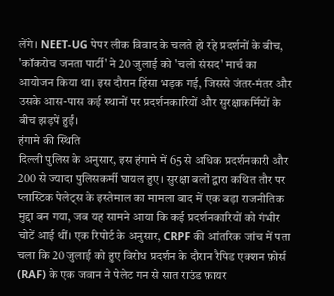लेंगे। NEET-UG पेपर लीक विवाद के चलते हो रहे प्रदर्शनों के बीच, 'कॉकरोच जनता पार्टी' ने 20 जुलाई को 'चलो संसद' मार्च का आयोजन किया था। इस दौरान हिंसा भड़क गई, जिससे जंतर-मंतर और उसके आस-पास कई स्थानों पर प्रदर्शनकारियों और सुरक्षाकर्मियों के बीच झड़पें हुईं।
हंगामे की स्थिति
दिल्ली पुलिस के अनुसार, इस हंगामे में 65 से अधिक प्रदर्शनकारी और 200 से ज्यादा पुलिसकर्मी घायल हुए। सुरक्षा बलों द्वारा कथित तौर पर प्लास्टिक पेलेट्स के इस्तेमाल का मामला बाद में एक बड़ा राजनीतिक मुद्दा बन गया, जब यह सामने आया कि कई प्रदर्शनकारियों को गंभीर चोटें आई थीं। एक रिपोर्ट के अनुसार, CRPF की आंतरिक जांच में पता चला कि 20 जुलाई को हुए विरोध प्रदर्शन के दौरान रैपिड एक्शन फ़ोर्स (RAF) के एक जवान ने पेलेट गन से सात राउंड फ़ायर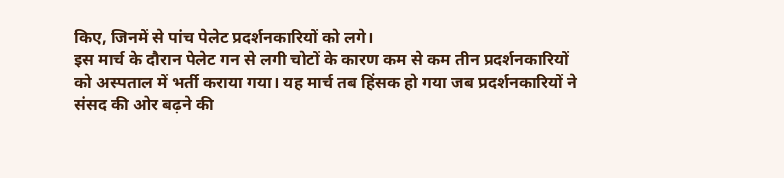किए, जिनमें से पांच पेलेट प्रदर्शनकारियों को लगे।
इस मार्च के दौरान पेलेट गन से लगी चोटों के कारण कम से कम तीन प्रदर्शनकारियों को अस्पताल में भर्ती कराया गया। यह मार्च तब हिंसक हो गया जब प्रदर्शनकारियों ने संसद की ओर बढ़ने की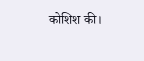कोशिश की।